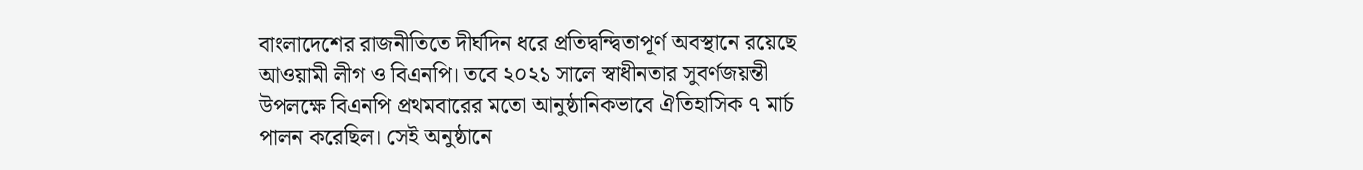বাংলাদেশের রাজনীতিতে দীর্ঘদিন ধরে প্রতিদ্বন্দ্বিতাপূর্ণ অবস্থানে রয়েছে আওয়ামী লীগ ও বিএনপি। তবে ২০২১ সালে স্বাধীনতার সুবর্ণজয়ন্তী উপলক্ষে বিএনপি প্রথমবারের মতো আনুষ্ঠানিকভাবে ঐতিহাসিক ৭ মার্চ পালন করেছিল। সেই অনুষ্ঠানে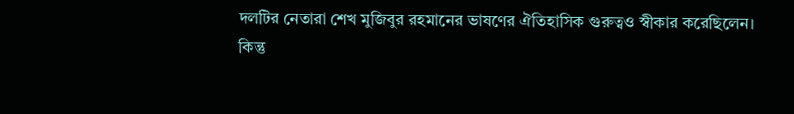দলটির নেতারা শেখ মুজিবুর রহমানের ভাষণের ঐতিহাসিক গুরুত্বও স্বীকার করেছিলেন।
কিন্তু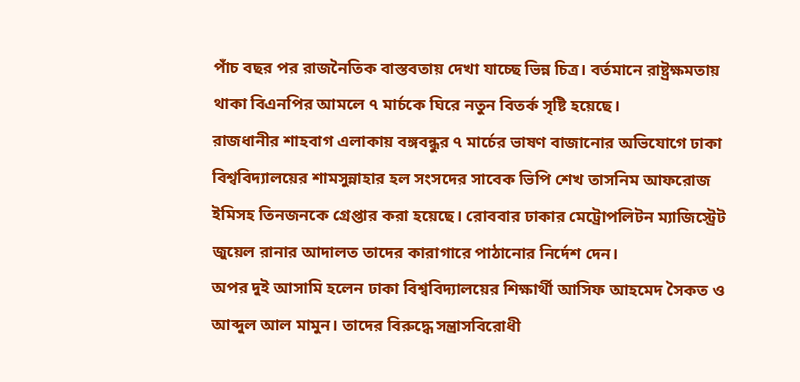পাঁচ বছর পর রাজনৈতিক বাস্তবতায় দেখা যাচ্ছে ভিন্ন চিত্র। বর্তমানে রাষ্ট্রক্ষমতায় থাকা বিএনপির আমলে ৭ মার্চকে ঘিরে নতুন বিতর্ক সৃষ্টি হয়েছে।
রাজধানীর শাহবাগ এলাকায় বঙ্গবন্ধুর ৭ মার্চের ভাষণ বাজানোর অভিযোগে ঢাকা বিশ্ববিদ্যালয়ের শামসুন্নাহার হল সংসদের সাবেক ভিপি শেখ তাসনিম আফরোজ ইমিসহ তিনজনকে গ্রেপ্তার করা হয়েছে। রোববার ঢাকার মেট্রোপলিটন ম্যাজিস্ট্রেট জুয়েল রানার আদালত তাদের কারাগারে পাঠানোর নির্দেশ দেন।
অপর দুই আসামি হলেন ঢাকা বিশ্ববিদ্যালয়ের শিক্ষার্থী আসিফ আহমেদ সৈকত ও আব্দুল আল মামুন। তাদের বিরুদ্ধে সন্ত্রাসবিরোধী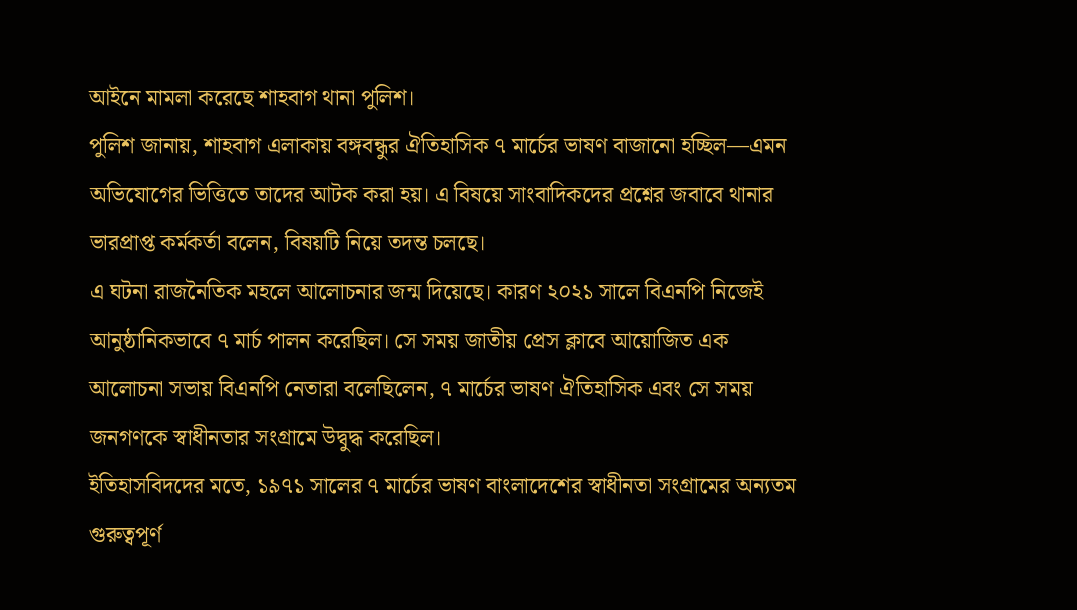আইনে মামলা করেছে শাহবাগ থানা পুলিশ।
পুলিশ জানায়, শাহবাগ এলাকায় বঙ্গবন্ধুর ঐতিহাসিক ৭ মার্চের ভাষণ বাজানো হচ্ছিল—এমন অভিযোগের ভিত্তিতে তাদের আটক করা হয়। এ বিষয়ে সাংবাদিকদের প্রশ্নের জবাবে থানার ভারপ্রাপ্ত কর্মকর্তা বলেন, বিষয়টি নিয়ে তদন্ত চলছে।
এ ঘটনা রাজনৈতিক মহলে আলোচনার জন্ম দিয়েছে। কারণ ২০২১ সালে বিএনপি নিজেই আনুষ্ঠানিকভাবে ৭ মার্চ পালন করেছিল। সে সময় জাতীয় প্রেস ক্লাবে আয়োজিত এক আলোচনা সভায় বিএনপি নেতারা বলেছিলেন, ৭ মার্চের ভাষণ ঐতিহাসিক এবং সে সময় জনগণকে স্বাধীনতার সংগ্রামে উদ্বুদ্ধ করেছিল।
ইতিহাসবিদদের মতে, ১৯৭১ সালের ৭ মার্চের ভাষণ বাংলাদেশের স্বাধীনতা সংগ্রামের অন্যতম গুরুত্বপূর্ণ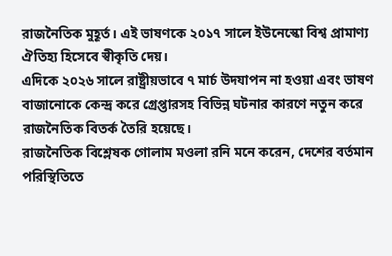রাজনৈতিক মুহূর্ত। এই ভাষণকে ২০১৭ সালে ইউনেস্কো বিশ্ব প্রামাণ্য ঐতিহ্য হিসেবে স্বীকৃতি দেয়।
এদিকে ২০২৬ সালে রাষ্ট্রীয়ভাবে ৭ মার্চ উদযাপন না হওয়া এবং ভাষণ বাজানোকে কেন্দ্র করে গ্রেপ্তারসহ বিভিন্ন ঘটনার কারণে নতুন করে রাজনৈতিক বিতর্ক তৈরি হয়েছে।
রাজনৈতিক বিশ্লেষক গোলাম মওলা রনি মনে করেন, দেশের বর্তমান পরিস্থিতিতে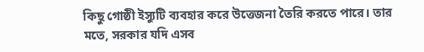কিছু গোষ্ঠী ইস্যুটি ব্যবহার করে উত্তেজনা তৈরি করতে পারে। তার মতে, সরকার যদি এসব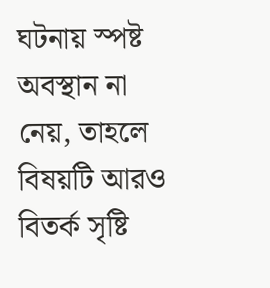ঘটনায় স্পষ্ট অবস্থান না নেয়, তাহলে বিষয়টি আরও বিতর্ক সৃষ্টি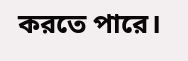করতে পারে।